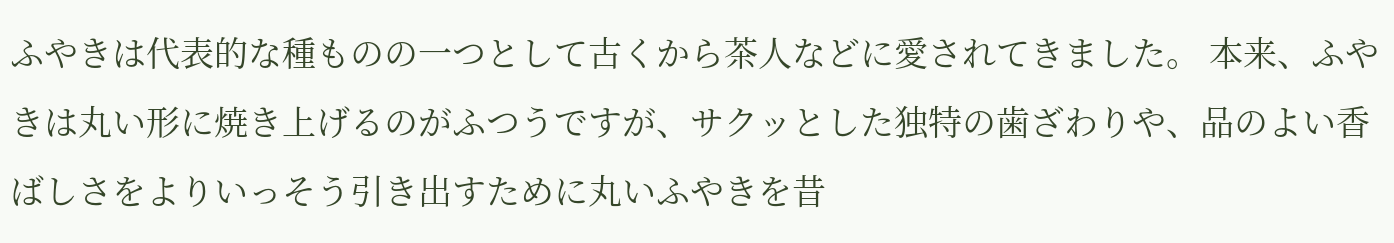ふやきは代表的な種ものの一つとして古くから茶人などに愛されてきました。 本来、ふやきは丸い形に焼き上げるのがふつうですが、サクッとした独特の歯ざわりや、品のよい香ばしさをよりいっそう引き出すために丸いふやきを昔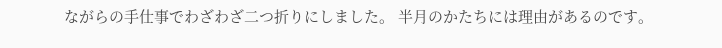ながらの手仕事でわざわざ二つ折りにしました。 半月のかたちには理由があるのです。